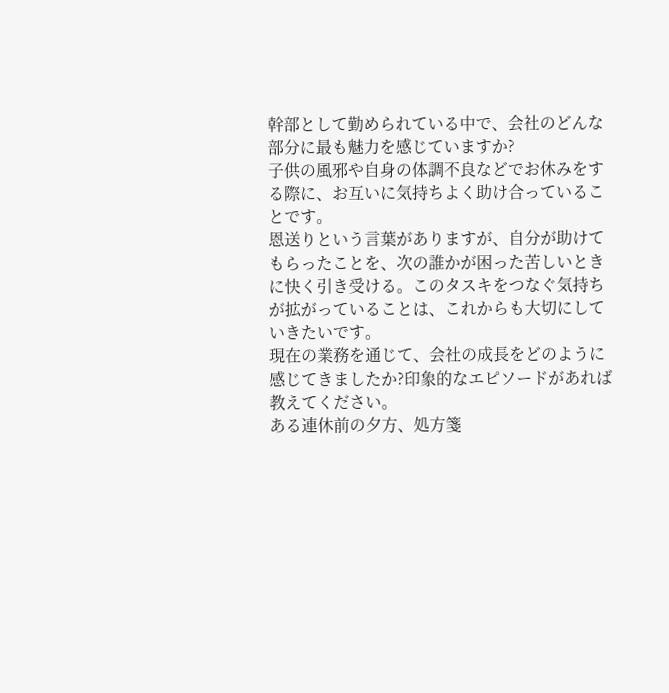幹部として勤められている中で、会社のどんな部分に最も魅力を感じていますか?
子供の風邪や自身の体調不良などでお休みをする際に、お互いに気持ちよく助け合っていることです。
恩送りという言葉がありますが、自分が助けてもらったことを、次の誰かが困った苦しいときに快く引き受ける。このタスキをつなぐ気持ちが拡がっていることは、これからも大切にしていきたいです。
現在の業務を通じて、会社の成長をどのように感じてきましたか?印象的なエピソードがあれば教えてください。
ある連休前の夕方、処方箋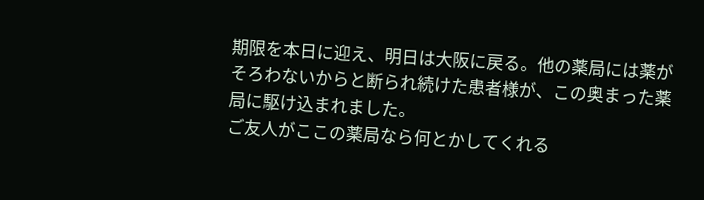期限を本日に迎え、明日は大阪に戻る。他の薬局には薬がそろわないからと断られ続けた患者様が、この奥まった薬局に駆け込まれました。
ご友人がここの薬局なら何とかしてくれる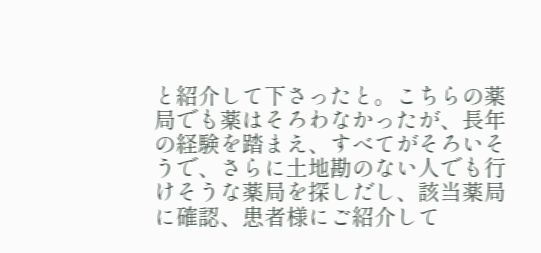と紹介して下さったと。こちらの薬局でも薬はそろわなかったが、長年の経験を踏まえ、すべてがそろいそうで、さらに土地勘のない人でも行けそうな薬局を探しだし、該当薬局に確認、患者様にご紹介して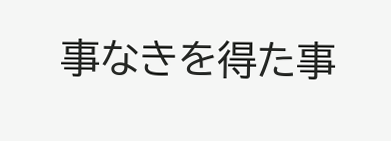事なきを得た事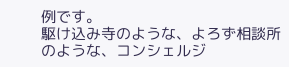例です。
駆け込み寺のような、よろず相談所のような、コンシェルジ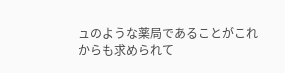ュのような薬局であることがこれからも求められて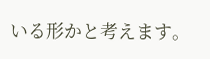いる形かと考えます。